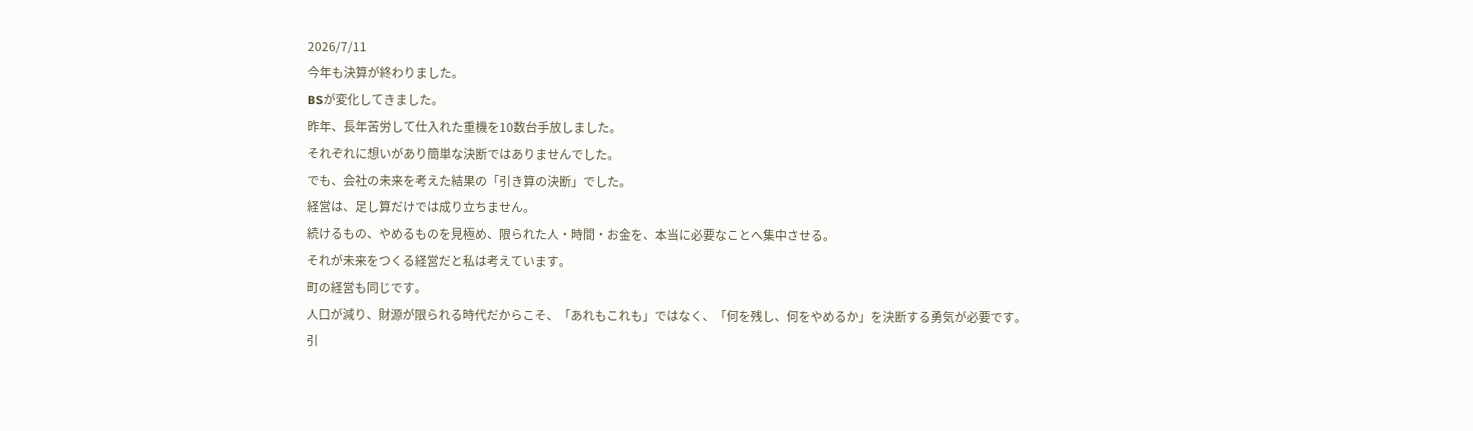2026/7/11
今年も決算が終わりました。
BSが変化してきました。
昨年、長年苦労して仕入れた重機を10数台手放しました。
それぞれに想いがあり簡単な決断ではありませんでした。
でも、会社の未来を考えた結果の「引き算の決断」でした。
経営は、足し算だけでは成り立ちません。
続けるもの、やめるものを見極め、限られた人・時間・お金を、本当に必要なことへ集中させる。
それが未来をつくる経営だと私は考えています。
町の経営も同じです。
人口が減り、財源が限られる時代だからこそ、「あれもこれも」ではなく、「何を残し、何をやめるか」を決断する勇気が必要です。
引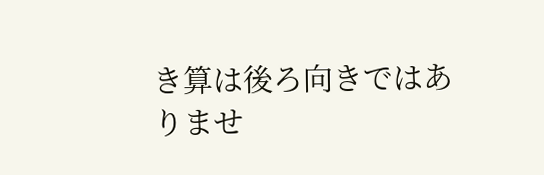き算は後ろ向きではありませ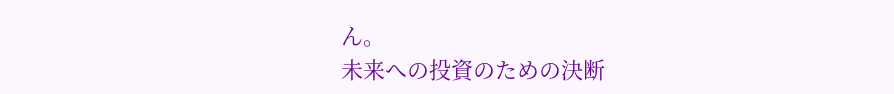ん。
未来への投資のための決断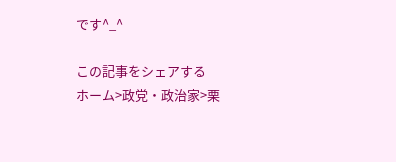です^_^

この記事をシェアする
ホーム>政党・政治家>栗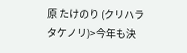原 たけのり (クリハラ タケノリ)>今年も決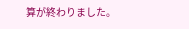算が終わりました。